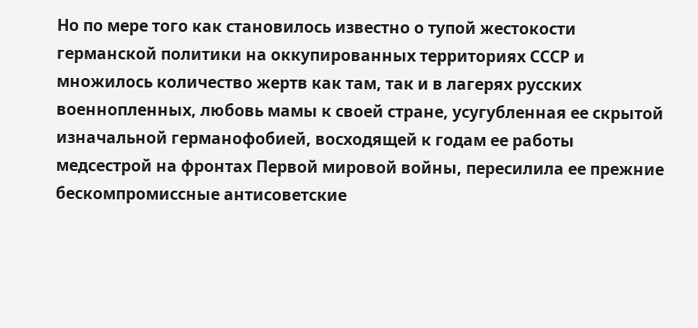Но по мере того как становилось известно о тупой жестокости германской политики на оккупированных территориях СССР и множилось количество жертв как там, так и в лагерях русских военнопленных, любовь мамы к своей стране, усугубленная ее скрытой изначальной германофобией, восходящей к годам ее работы медсестрой на фронтах Первой мировой войны, пересилила ее прежние бескомпромиссные антисоветские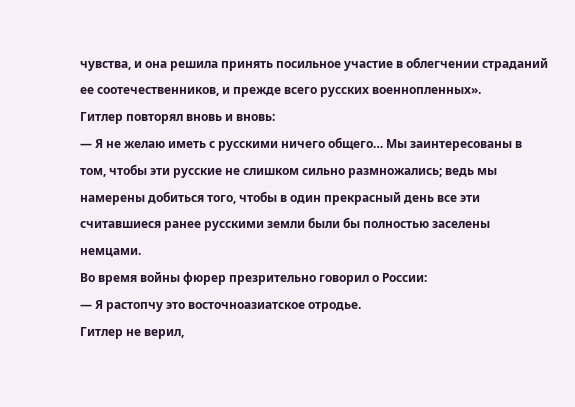чувства, и она решила принять посильное участие в облегчении страданий ее соотечественников, и прежде всего русских военнопленных».
Гитлер повторял вновь и вновь:
— Я не желаю иметь с русскими ничего общего… Мы заинтересованы в том, чтобы эти русские не слишком сильно размножались; ведь мы намерены добиться того, чтобы в один прекрасный день все эти считавшиеся ранее русскими земли были бы полностью заселены немцами.
Во время войны фюрер презрительно говорил о России:
— Я растопчу это восточноазиатское отродье.
Гитлер не верил,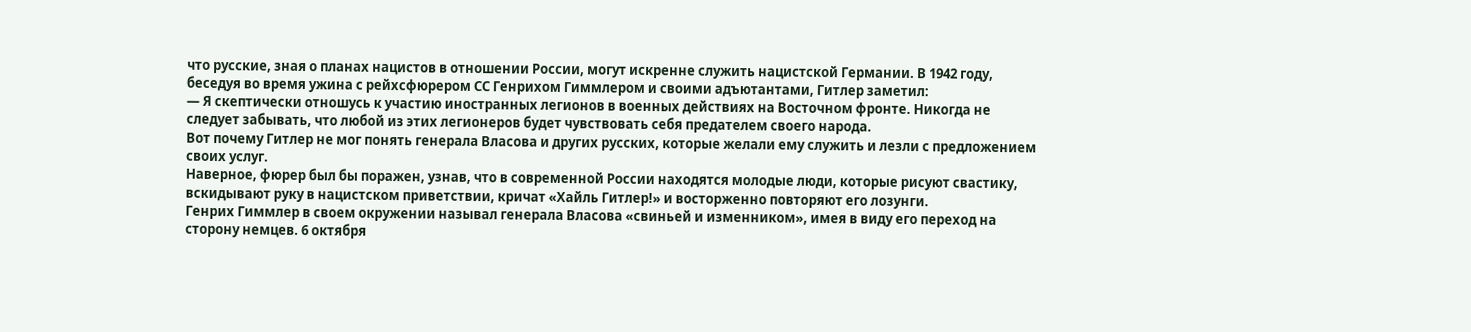что русские, зная о планах нацистов в отношении России, могут искренне служить нацистской Германии. В 1942 году, беседуя во время ужина с рейхсфюрером СС Генрихом Гиммлером и своими адъютантами, Гитлер заметил:
— Я скептически отношусь к участию иностранных легионов в военных действиях на Восточном фронте. Никогда не следует забывать, что любой из этих легионеров будет чувствовать себя предателем своего народа.
Вот почему Гитлер не мог понять генерала Власова и других русских, которые желали ему служить и лезли с предложением своих услуг.
Наверное, фюрер был бы поражен, узнав, что в современной России находятся молодые люди, которые рисуют свастику, вскидывают руку в нацистском приветствии, кричат «Хайль Гитлер!» и восторженно повторяют его лозунги.
Генрих Гиммлер в своем окружении называл генерала Власова «свиньей и изменником», имея в виду его переход на сторону немцев. 6 октября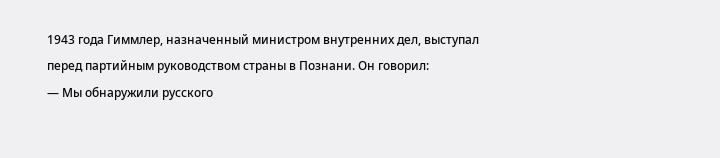1943 года Гиммлер, назначенный министром внутренних дел, выступал перед партийным руководством страны в Познани. Он говорил:
— Мы обнаружили русского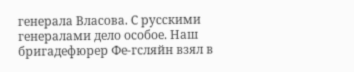генерала Власова. С русскими генералами дело особое. Наш бригадефюрер Фе-гсляйн взял в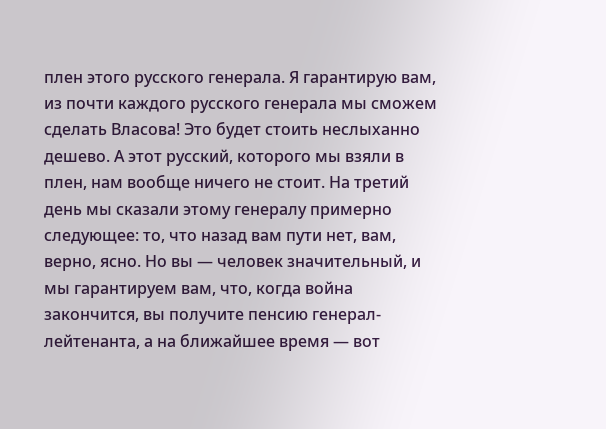плен этого русского генерала. Я гарантирую вам, из почти каждого русского генерала мы сможем сделать Власова! Это будет стоить неслыханно дешево. А этот русский, которого мы взяли в плен, нам вообще ничего не стоит. На третий день мы сказали этому генералу примерно следующее: то, что назад вам пути нет, вам, верно, ясно. Но вы — человек значительный, и мы гарантируем вам, что, когда война закончится, вы получите пенсию генерал-лейтенанта, а на ближайшее время — вот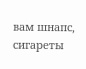вам шнапс, сигареты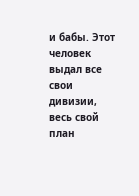и бабы. Этот человек выдал все свои дивизии, весь свой план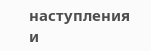наступления и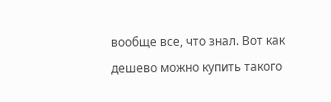вообще все, что знал. Вот как дешево можно купить такого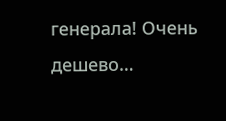генерала! Очень дешево…